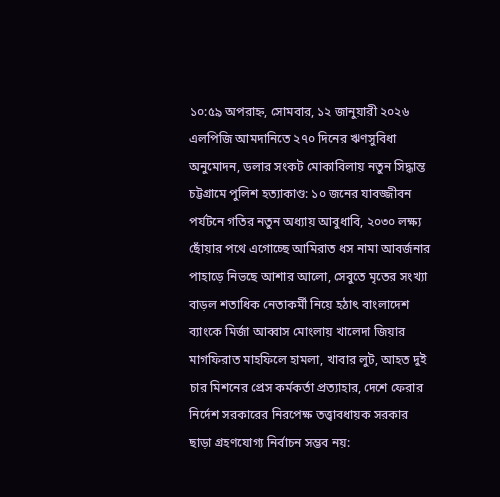১০:৫৯ অপরাহ্ন, সোমবার, ১২ জানুয়ারী ২০২৬
এলপিজি আমদানিতে ২৭০ দিনের ঋণসুবিধা অনুমোদন, ডলার সংকট মোকাবিলায় নতুন সিদ্ধান্ত চট্টগ্রামে পুলিশ হত্যাকাণ্ড: ১০ জনের যাবজ্জীবন পর্যটনে গতির নতুন অধ্যায় আবুধাবি, ২০৩০ লক্ষ্য ছোঁয়ার পথে এগোচ্ছে আমিরাত ধস নামা আবর্জনার পাহাড়ে নিভছে আশার আলো, সেবুতে মৃতের সংখ্যা বাড়ল শতাধিক নেতাকর্মী নিয়ে হঠাৎ বাংলাদেশ ব্যাংকে মির্জা আব্বাস মোংলায় খালেদা জিয়ার মাগফিরাত মাহফিলে হামলা, খাবার লুট, আহত দুই চার মিশনের প্রেস কর্মকর্তা প্রত্যাহার, দেশে ফেরার নির্দেশ সরকারের নিরপেক্ষ তত্ত্বাবধায়ক সরকার ছাড়া গ্রহণযোগ্য নির্বাচন সম্ভব নয়: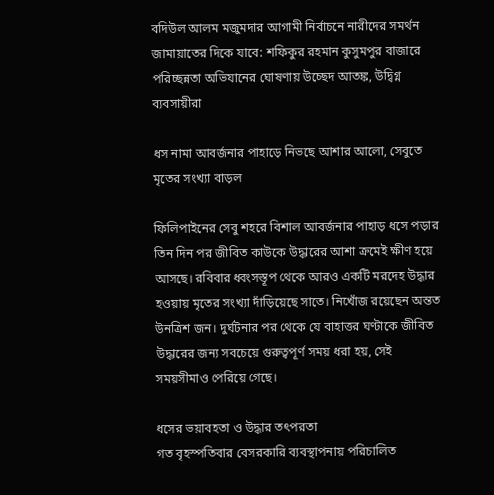বদিউল আলম মজুমদার আগামী নির্বাচনে নারীদের সমর্থন জামায়াতের দিকে যাবে: শফিকুর রহমান কুসুমপুর বাজারে পরিচ্ছন্নতা অভিযানের ঘোষণায় উচ্ছেদ আতঙ্ক, উদ্বিগ্ন ব্যবসায়ীরা

ধস নামা আবর্জনার পাহাড়ে নিভছে আশার আলো, সেবুতে মৃতের সংখ্যা বাড়ল

ফিলিপাইনের সেবু শহরে বিশাল আবর্জনার পাহাড় ধসে পড়ার তিন দিন পর জীবিত কাউকে উদ্ধারের আশা ক্রমেই ক্ষীণ হয়ে আসছে। রবিবার ধ্বংসস্তূপ থেকে আরও একটি মরদেহ উদ্ধার হওয়ায় মৃতের সংখ্যা দাঁড়িয়েছে সাতে। নিখোঁজ রয়েছেন অন্তত উনত্রিশ জন। দুর্ঘটনার পর থেকে যে বাহাত্তর ঘণ্টাকে জীবিত উদ্ধারের জন্য সবচেয়ে গুরুত্বপূর্ণ সময় ধরা হয়, সেই সময়সীমাও পেরিয়ে গেছে।

ধসের ভয়াবহতা ও উদ্ধার তৎপরতা
গত বৃহস্পতিবার বেসরকারি ব্যবস্থাপনায় পরিচালিত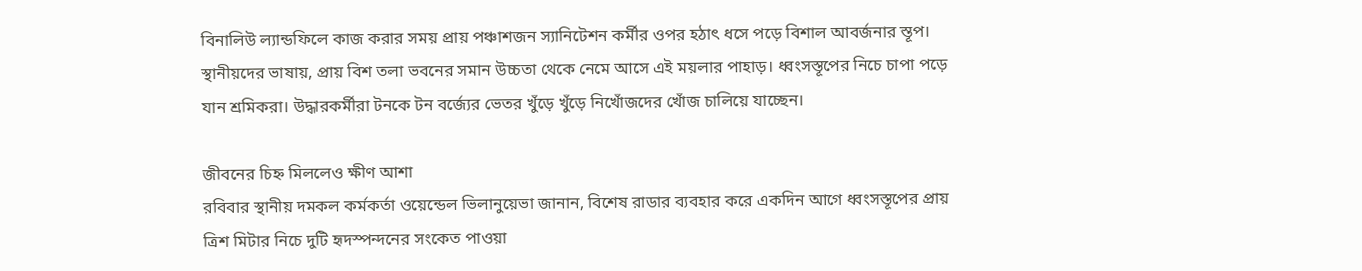বিনালিউ ল্যান্ডফিলে কাজ করার সময় প্রায় পঞ্চাশজন স্যানিটেশন কর্মীর ওপর হঠাৎ ধসে পড়ে বিশাল আবর্জনার স্তূপ। স্থানীয়দের ভাষায়, প্রায় বিশ তলা ভবনের সমান উচ্চতা থেকে নেমে আসে এই ময়লার পাহাড়। ধ্বংসস্তূপের নিচে চাপা পড়ে যান শ্রমিকরা। উদ্ধারকর্মীরা টনকে টন বর্জ্যের ভেতর খুঁড়ে খুঁড়ে নিখোঁজদের খোঁজ চালিয়ে যাচ্ছেন।

জীবনের চিহ্ন মিললেও ক্ষীণ আশা
রবিবার স্থানীয় দমকল কর্মকর্তা ওয়েন্ডেল ভিলানুয়েভা জানান, বিশেষ রাডার ব্যবহার করে একদিন আগে ধ্বংসস্তূপের প্রায় ত্রিশ মিটার নিচে দুটি হৃদস্পন্দনের সংকেত পাওয়া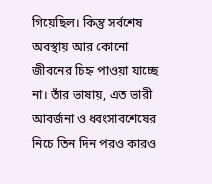গিয়েছিল। কিন্তু সর্বশেষ অবস্থায় আর কোনো জীবনের চিহ্ন পাওয়া যাচ্ছে না। তাঁর ভাষায়, এত ভারী আবর্জনা ও ধ্বংসাবশেষের নিচে তিন দিন পরও কারও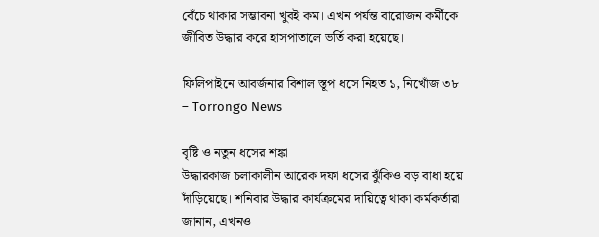বেঁচে থাকার সম্ভাবনা খুবই কম। এখন পর্যন্ত বারোজন কর্মীকে জীবিত উদ্ধার করে হাসপাতালে ভর্তি করা হয়েছে।

ফিলিপাইনে আবর্জনার বিশাল স্তূপ ধসে নিহত ১, নিখোঁজ ৩৮ – Torrongo News

বৃষ্টি ও নতুন ধসের শঙ্কা
উদ্ধারকাজ চলাকালীন আরেক দফা ধসের ঝুঁকিও বড় বাধা হয়ে দাঁড়িয়েছে। শনিবার উদ্ধার কার্যক্রমের দায়িত্বে থাকা কর্মকর্তারা জানান, এখনও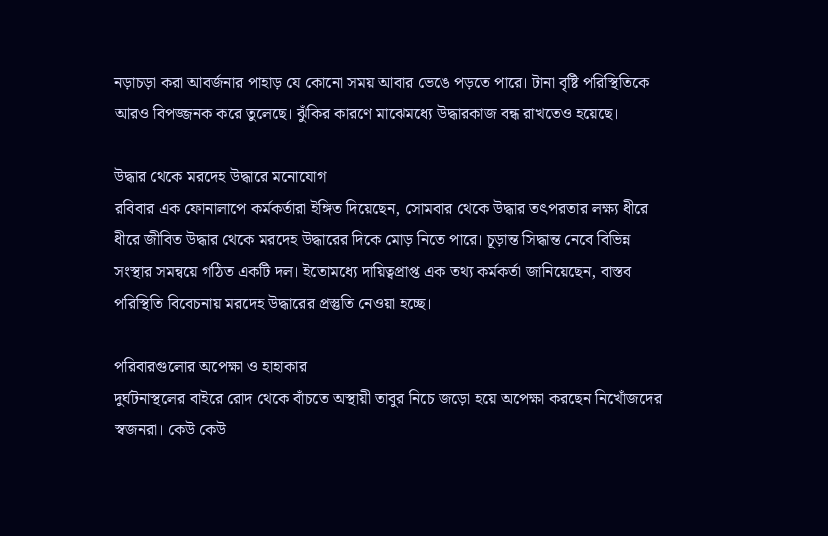নড়াচড়া করা আবর্জনার পাহাড় যে কোনো সময় আবার ভেঙে পড়তে পারে। টানা বৃষ্টি পরিস্থিতিকে আরও বিপজ্জনক করে তুলেছে। ঝুঁকির কারণে মাঝেমধ্যে উদ্ধারকাজ বন্ধ রাখতেও হয়েছে।

উদ্ধার থেকে মরদেহ উদ্ধারে মনোযোগ
রবিবার এক ফোনালাপে কর্মকর্তারা ইঙ্গিত দিয়েছেন, সোমবার থেকে উদ্ধার তৎপরতার লক্ষ্য ধীরে ধীরে জীবিত উদ্ধার থেকে মরদেহ উদ্ধারের দিকে মোড় নিতে পারে। চূড়ান্ত সিদ্ধান্ত নেবে বিভিন্ন সংস্থার সমন্বয়ে গঠিত একটি দল। ইতোমধ্যে দায়িত্বপ্রাপ্ত এক তথ্য কর্মকর্তা জানিয়েছেন, বাস্তব পরিস্থিতি বিবেচনায় মরদেহ উদ্ধারের প্রস্তুতি নেওয়া হচ্ছে।

পরিবারগুলোর অপেক্ষা ও হাহাকার
দুর্ঘটনাস্থলের বাইরে রোদ থেকে বাঁচতে অস্থায়ী তাবুর নিচে জড়ো হয়ে অপেক্ষা করছেন নিখোঁজদের স্বজনরা। কেউ কেউ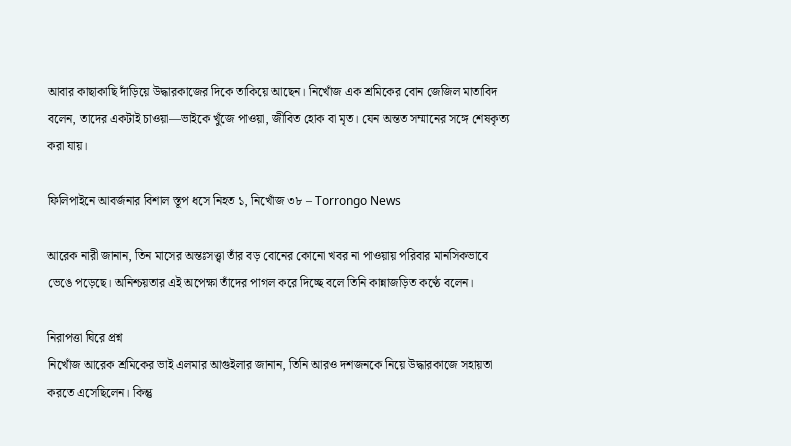আবার কাছাকাছি দাঁড়িয়ে উদ্ধারকাজের দিকে তাকিয়ে আছেন। নিখোঁজ এক শ্রমিকের বোন জেজিল মাতাবিদ বলেন, তাদের একটাই চাওয়া—ভাইকে খুঁজে পাওয়া, জীবিত হোক বা মৃত। যেন অন্তত সম্মানের সঙ্গে শেষকৃত্য করা যায়।

ফিলিপাইনে আবর্জনার বিশাল স্তূপ ধসে নিহত ১, নিখোঁজ ৩৮ – Torrongo News

আরেক নারী জানান, তিন মাসের অন্তঃসত্ত্বা তাঁর বড় বোনের কোনো খবর না পাওয়ায় পরিবার মানসিকভাবে ভেঙে পড়েছে। অনিশ্চয়তার এই অপেক্ষা তাঁদের পাগল করে দিচ্ছে বলে তিনি কান্নাজড়িত কণ্ঠে বলেন।

নিরাপত্তা ঘিরে প্রশ্ন
নিখোঁজ আরেক শ্রমিকের ভাই এলমার আগুইলার জানান, তিনি আরও দশজনকে নিয়ে উদ্ধারকাজে সহায়তা করতে এসেছিলেন। কিন্তু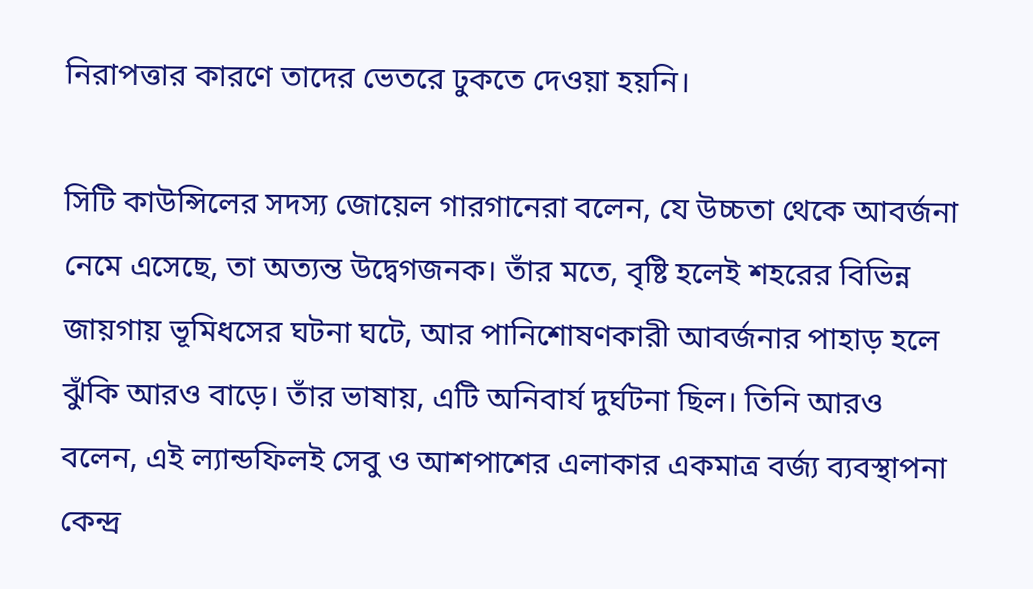নিরাপত্তার কারণে তাদের ভেতরে ঢুকতে দেওয়া হয়নি।

সিটি কাউন্সিলের সদস্য জোয়েল গারগানেরা বলেন, যে উচ্চতা থেকে আবর্জনা নেমে এসেছে, তা অত্যন্ত উদ্বেগজনক। তাঁর মতে, বৃষ্টি হলেই শহরের বিভিন্ন জায়গায় ভূমিধসের ঘটনা ঘটে, আর পানিশোষণকারী আবর্জনার পাহাড় হলে ঝুঁকি আরও বাড়ে। তাঁর ভাষায়, এটি অনিবার্য দুর্ঘটনা ছিল। তিনি আরও বলেন, এই ল্যান্ডফিলই সেবু ও আশপাশের এলাকার একমাত্র বর্জ্য ব্যবস্থাপনা কেন্দ্র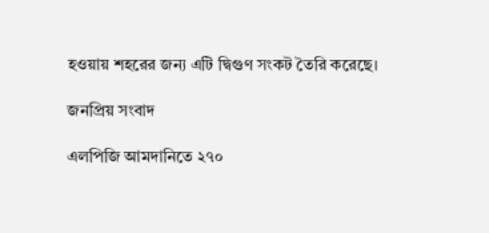হওয়ায় শহরের জন্য এটি দ্বিগুণ সংকট তৈরি করেছে।

জনপ্রিয় সংবাদ

এলপিজি আমদানিতে ২৭০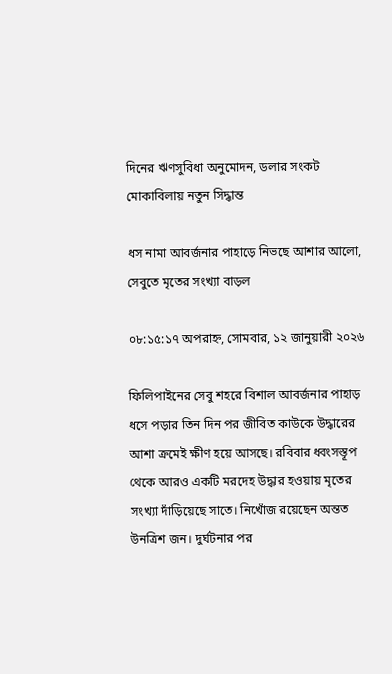দিনের ঋণসুবিধা অনুমোদন, ডলার সংকট মোকাবিলায় নতুন সিদ্ধান্ত

ধস নামা আবর্জনার পাহাড়ে নিভছে আশার আলো, সেবুতে মৃতের সংখ্যা বাড়ল

০৮:১৫:১৭ অপরাহ্ন, সোমবার, ১২ জানুয়ারী ২০২৬

ফিলিপাইনের সেবু শহরে বিশাল আবর্জনার পাহাড় ধসে পড়ার তিন দিন পর জীবিত কাউকে উদ্ধারের আশা ক্রমেই ক্ষীণ হয়ে আসছে। রবিবার ধ্বংসস্তূপ থেকে আরও একটি মরদেহ উদ্ধার হওয়ায় মৃতের সংখ্যা দাঁড়িয়েছে সাতে। নিখোঁজ রয়েছেন অন্তত উনত্রিশ জন। দুর্ঘটনার পর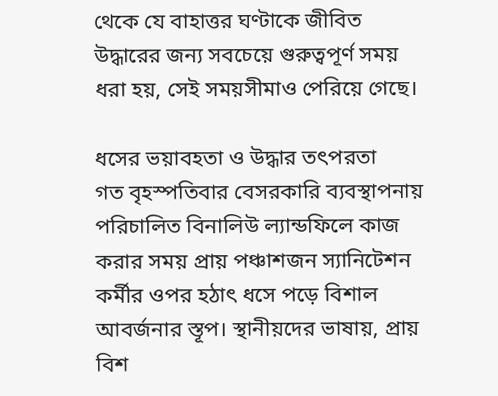থেকে যে বাহাত্তর ঘণ্টাকে জীবিত উদ্ধারের জন্য সবচেয়ে গুরুত্বপূর্ণ সময় ধরা হয়, সেই সময়সীমাও পেরিয়ে গেছে।

ধসের ভয়াবহতা ও উদ্ধার তৎপরতা
গত বৃহস্পতিবার বেসরকারি ব্যবস্থাপনায় পরিচালিত বিনালিউ ল্যান্ডফিলে কাজ করার সময় প্রায় পঞ্চাশজন স্যানিটেশন কর্মীর ওপর হঠাৎ ধসে পড়ে বিশাল আবর্জনার স্তূপ। স্থানীয়দের ভাষায়, প্রায় বিশ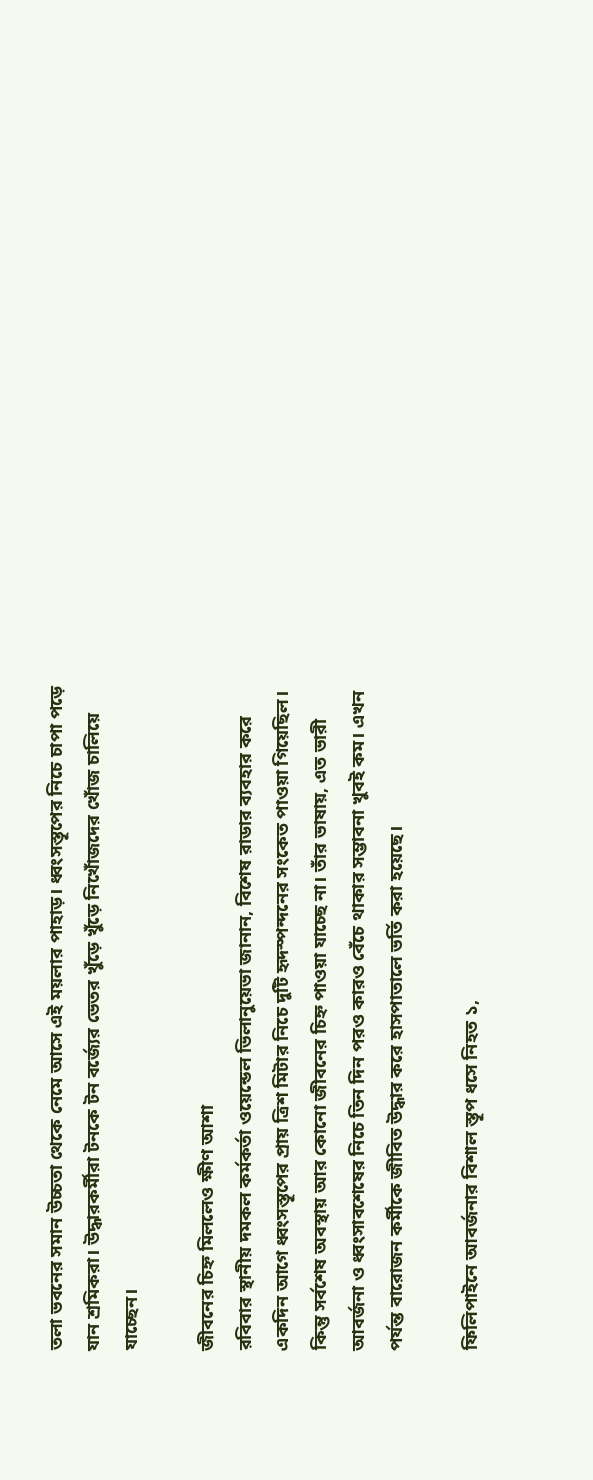তলা ভবনের সমান উচ্চতা থেকে নেমে আসে এই ময়লার পাহাড়। ধ্বংসস্তূপের নিচে চাপা পড়ে যান শ্রমিকরা। উদ্ধারকর্মীরা টনকে টন বর্জ্যের ভেতর খুঁড়ে খুঁড়ে নিখোঁজদের খোঁজ চালিয়ে যাচ্ছেন।

জীবনের চিহ্ন মিললেও ক্ষীণ আশা
রবিবার স্থানীয় দমকল কর্মকর্তা ওয়েন্ডেল ভিলানুয়েভা জানান, বিশেষ রাডার ব্যবহার করে একদিন আগে ধ্বংসস্তূপের প্রায় ত্রিশ মিটার নিচে দুটি হৃদস্পন্দনের সংকেত পাওয়া গিয়েছিল। কিন্তু সর্বশেষ অবস্থায় আর কোনো জীবনের চিহ্ন পাওয়া যাচ্ছে না। তাঁর ভাষায়, এত ভারী আবর্জনা ও ধ্বংসাবশেষের নিচে তিন দিন পরও কারও বেঁচে থাকার সম্ভাবনা খুবই কম। এখন পর্যন্ত বারোজন কর্মীকে জীবিত উদ্ধার করে হাসপাতালে ভর্তি করা হয়েছে।

ফিলিপাইনে আবর্জনার বিশাল স্তূপ ধসে নিহত ১,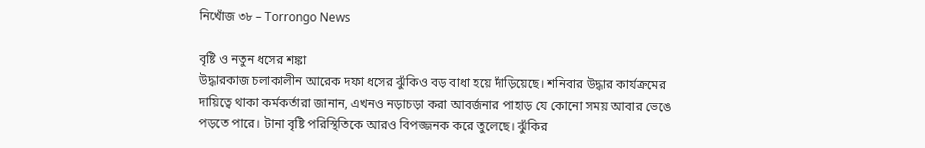নিখোঁজ ৩৮ – Torrongo News

বৃষ্টি ও নতুন ধসের শঙ্কা
উদ্ধারকাজ চলাকালীন আরেক দফা ধসের ঝুঁকিও বড় বাধা হয়ে দাঁড়িয়েছে। শনিবার উদ্ধার কার্যক্রমের দায়িত্বে থাকা কর্মকর্তারা জানান, এখনও নড়াচড়া করা আবর্জনার পাহাড় যে কোনো সময় আবার ভেঙে পড়তে পারে। টানা বৃষ্টি পরিস্থিতিকে আরও বিপজ্জনক করে তুলেছে। ঝুঁকির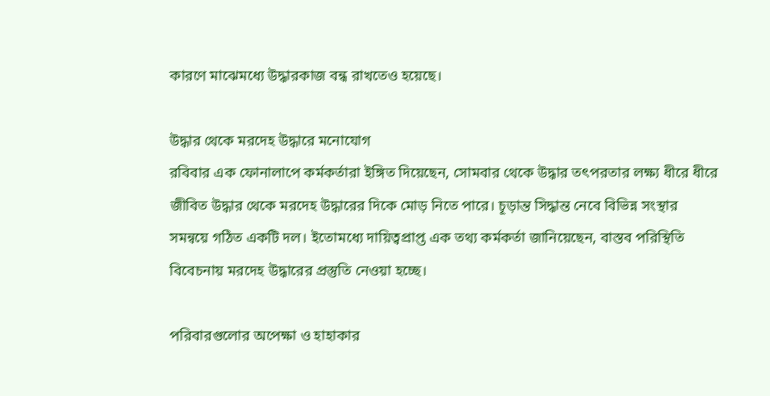কারণে মাঝেমধ্যে উদ্ধারকাজ বন্ধ রাখতেও হয়েছে।

উদ্ধার থেকে মরদেহ উদ্ধারে মনোযোগ
রবিবার এক ফোনালাপে কর্মকর্তারা ইঙ্গিত দিয়েছেন, সোমবার থেকে উদ্ধার তৎপরতার লক্ষ্য ধীরে ধীরে জীবিত উদ্ধার থেকে মরদেহ উদ্ধারের দিকে মোড় নিতে পারে। চূড়ান্ত সিদ্ধান্ত নেবে বিভিন্ন সংস্থার সমন্বয়ে গঠিত একটি দল। ইতোমধ্যে দায়িত্বপ্রাপ্ত এক তথ্য কর্মকর্তা জানিয়েছেন, বাস্তব পরিস্থিতি বিবেচনায় মরদেহ উদ্ধারের প্রস্তুতি নেওয়া হচ্ছে।

পরিবারগুলোর অপেক্ষা ও হাহাকার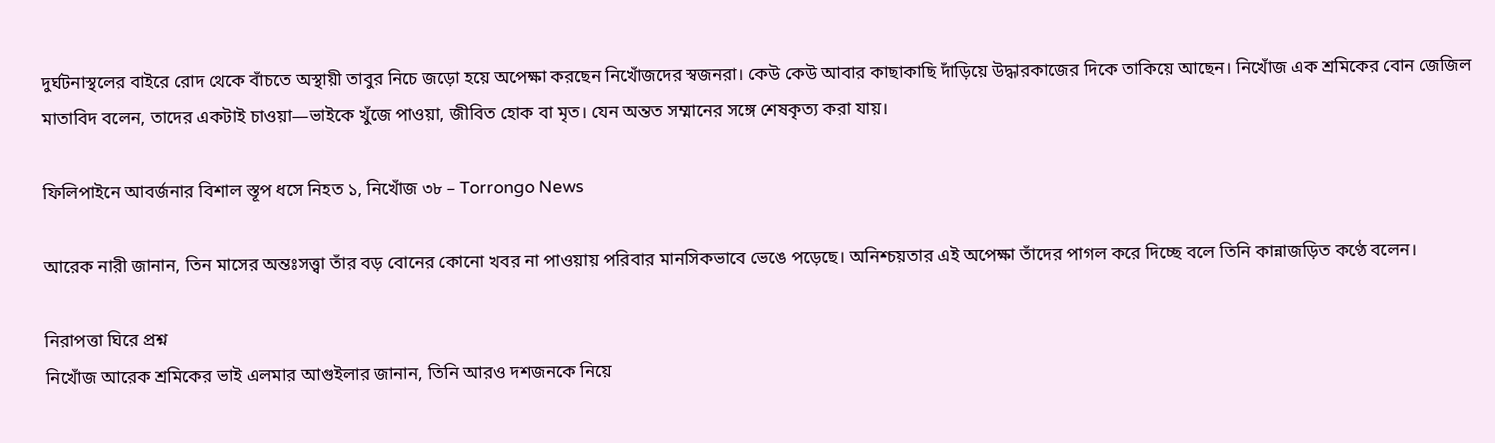দুর্ঘটনাস্থলের বাইরে রোদ থেকে বাঁচতে অস্থায়ী তাবুর নিচে জড়ো হয়ে অপেক্ষা করছেন নিখোঁজদের স্বজনরা। কেউ কেউ আবার কাছাকাছি দাঁড়িয়ে উদ্ধারকাজের দিকে তাকিয়ে আছেন। নিখোঁজ এক শ্রমিকের বোন জেজিল মাতাবিদ বলেন, তাদের একটাই চাওয়া—ভাইকে খুঁজে পাওয়া, জীবিত হোক বা মৃত। যেন অন্তত সম্মানের সঙ্গে শেষকৃত্য করা যায়।

ফিলিপাইনে আবর্জনার বিশাল স্তূপ ধসে নিহত ১, নিখোঁজ ৩৮ – Torrongo News

আরেক নারী জানান, তিন মাসের অন্তঃসত্ত্বা তাঁর বড় বোনের কোনো খবর না পাওয়ায় পরিবার মানসিকভাবে ভেঙে পড়েছে। অনিশ্চয়তার এই অপেক্ষা তাঁদের পাগল করে দিচ্ছে বলে তিনি কান্নাজড়িত কণ্ঠে বলেন।

নিরাপত্তা ঘিরে প্রশ্ন
নিখোঁজ আরেক শ্রমিকের ভাই এলমার আগুইলার জানান, তিনি আরও দশজনকে নিয়ে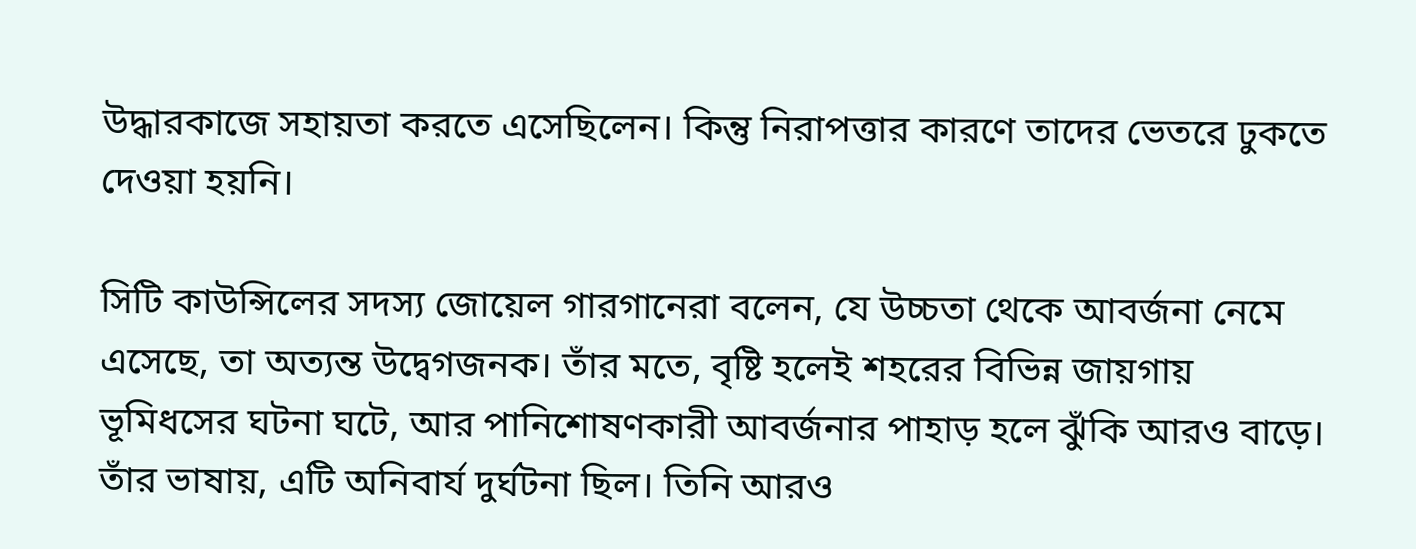উদ্ধারকাজে সহায়তা করতে এসেছিলেন। কিন্তু নিরাপত্তার কারণে তাদের ভেতরে ঢুকতে দেওয়া হয়নি।

সিটি কাউন্সিলের সদস্য জোয়েল গারগানেরা বলেন, যে উচ্চতা থেকে আবর্জনা নেমে এসেছে, তা অত্যন্ত উদ্বেগজনক। তাঁর মতে, বৃষ্টি হলেই শহরের বিভিন্ন জায়গায় ভূমিধসের ঘটনা ঘটে, আর পানিশোষণকারী আবর্জনার পাহাড় হলে ঝুঁকি আরও বাড়ে। তাঁর ভাষায়, এটি অনিবার্য দুর্ঘটনা ছিল। তিনি আরও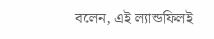বলেন, এই ল্যান্ডফিলই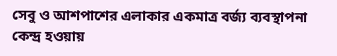সেবু ও আশপাশের এলাকার একমাত্র বর্জ্য ব্যবস্থাপনা কেন্দ্র হওয়ায়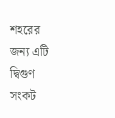শহরের জন্য এটি দ্বিগুণ সংকট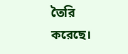তৈরি করেছে।